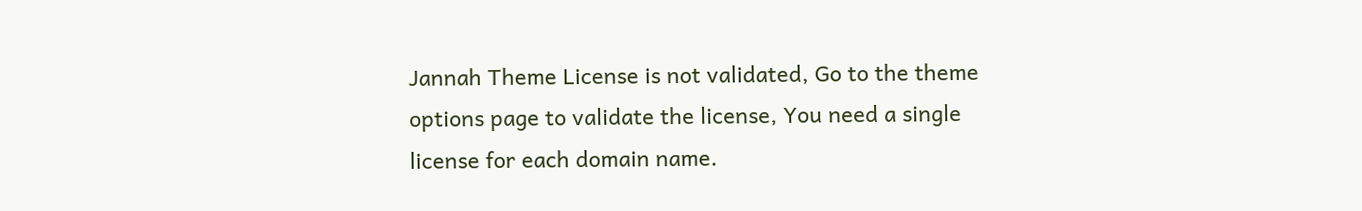Jannah Theme License is not validated, Go to the theme options page to validate the license, You need a single license for each domain name.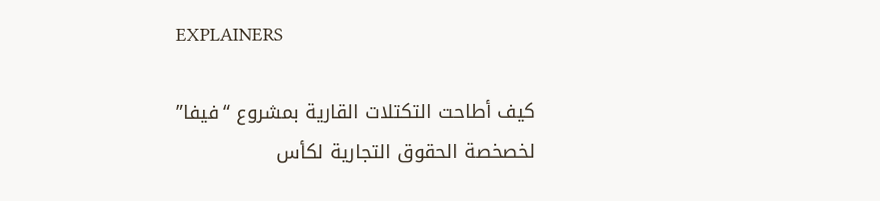EXPLAINERS

كيف أطاحت التكتلات القارية بمشروع “فيفا” لخصخصة الحقوق التجارية لكأس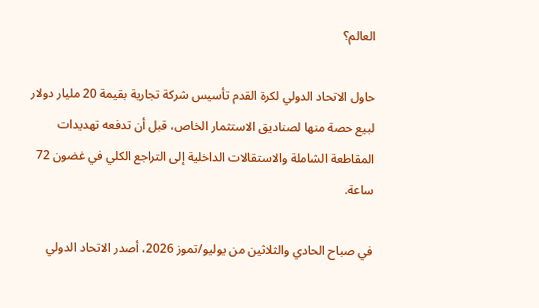العالم؟

حاول الاتحاد الدولي لكرة القدم تأسيس شركة تجارية بقيمة 20 مليار دولار لبيع حصة منها لصناديق الاستثمار الخاص، قبل أن تدفعه تهديدات المقاطعة الشاملة والاستقالات الداخلية إلى التراجع الكلي في غضون 72 ساعة.

في صباح الحادي والثلاثين من يوليو/تموز 2026، أصدر الاتحاد الدولي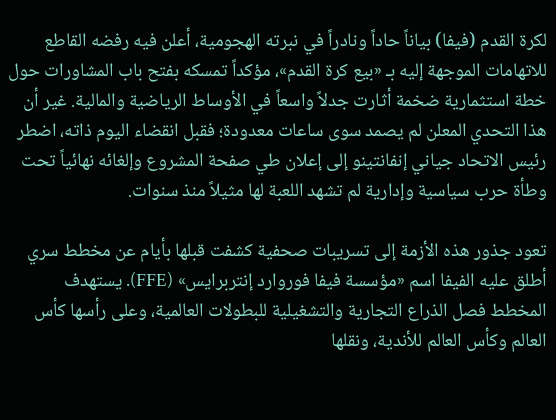لكرة القدم (فيفا) بياناً حاداً ونادراً في نبرته الهجومية، أعلن فيه رفضه القاطع للاتهامات الموجهة إليه بـ «بيع كرة القدم»، مؤكداً تمسكه بفتح باب المشاورات حول خطة استثمارية ضخمة أثارت جدلاً واسعاً في الأوساط الرياضية والمالية. غير أن هذا التحدي المعلن لم يصمد سوى ساعات معدودة؛ فقبل انقضاء اليوم ذاته، اضطر رئيس الاتحاد جياني إنفانتينو إلى إعلان طي صفحة المشروع وإلغائه نهائياً تحت وطأة حرب سياسية وإدارية لم تشهد اللعبة لها مثيلاً منذ سنوات.

تعود جذور هذه الأزمة إلى تسريبات صحفية كشفت قبلها بأيام عن مخطط سري أطلق عليه الفيفا اسم «مؤسسة فيفا فوروارد إنتربرايس» (FFE). يستهدف المخطط فصل الذراع التجارية والتشغيلية للبطولات العالمية، وعلى رأسها كأس العالم وكأس العالم للأندية، ونقلها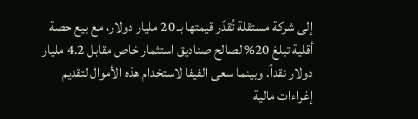إلى شركة مستقلة تُقدّر قيمتها بـ 20 مليار دولار، مع بيع حصة أقلية تبلغ 20% لصالح صناديق استثمار خاص مقابل 4.2 مليار دولار نقداً. وبينما سعى الفيفا لاستخدام هذه الأموال لتقديم إغراءات مالية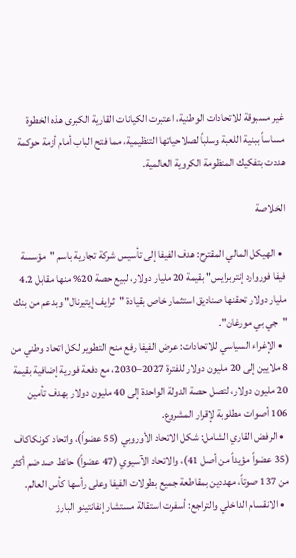غير مسبوقة للاتحادات الوطنية، اعتبرت الكيانات القارية الكبرى هذه الخطوة مساساً ببنية اللعبة وسلباً لصلاحياتها التنظيمية، مما فتح الباب أمام أزمة حوكمة هددت بتفكيك المنظومة الكروية العالمية.

الخلاصة

  • الهيكل المالي المقترح: هدف الفيفا إلى تأسيس شركة تجارية باسم "مؤسسة فيفا فوروارد إنتربرايس" بقيمة 20 مليار دولار، لبيع حصة 20% منها مقابل 4.2 مليار دولار تحقنها صناديق استثمار خاص بقيادة "ثرايف إيتيرنال" وبدعم من بنك "جي بي مورغان".
  • الإغراء السياسي للاتحادات: عرض الفيفا رفع منح التطوير لكل اتحاد وطني من 8 ملايين إلى 20 مليون دولار للفترة 2027–2030، مع دفعة فورية إضافية بقيمة 20 مليون دولار، لتصل حصة الدولة الواحدة إلى 40 مليون دولار بهدف تأمين 106 أصوات مطلوبة لإقرار المشروع.
  • الرفض القاري الشامل: شكل الاتحاد الأوروبي (55 عضواً)، واتحاد كونكاكاف (35 عضواً مؤيداً من أصل 41)، والاتحاد الآسيوي (47 عضواً) حائط صد ضم أكثر من 137 صوتاً، مهددين بمقاطعة جميع بطولات الفيفا وعلى رأسها كأس العالم.
  • الانقسام الداخلي والتراجع: أسفرت استقالة مستشار إنفانتينو البارز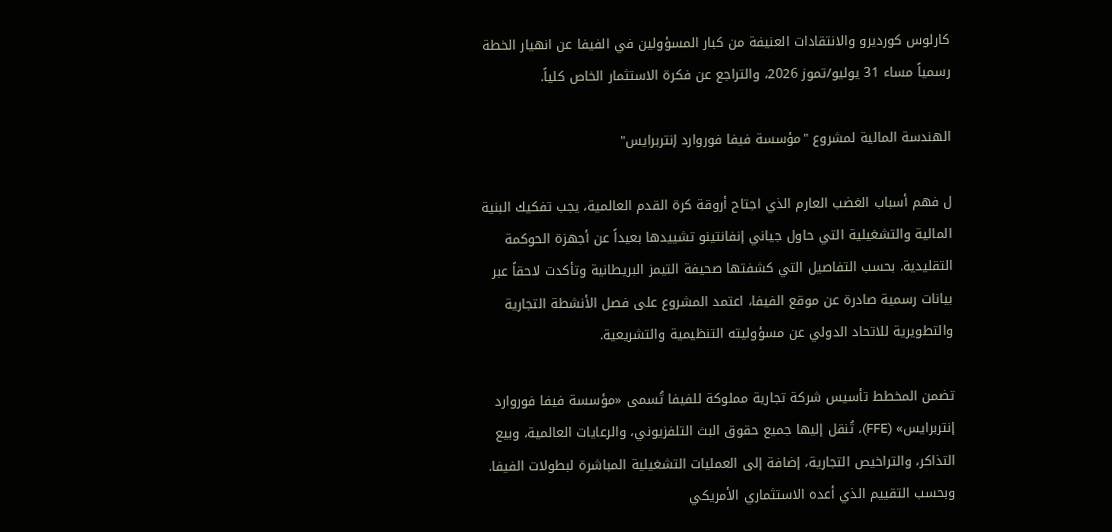كارلوس كورديرو والانتقادات العنيفة من كبار المسؤولين في الفيفا عن انهيار الخطة رسمياً مساء 31 يوليو/تموز 2026، والتراجع عن فكرة الاستثمار الخاص كلياً.

الهندسة المالية لمشروع "مؤسسة فيفا فوروارد إنتربرايس"

ل فهم أسباب الغضب العارم الذي اجتاح أروقة كرة القدم العالمية، يجب تفكيك البنية المالية والتشغيلية التي حاول جياني إنفانتينو تشييدها بعيداً عن أجهزة الحوكمة التقليدية. بحسب التفاصيل التي كشفتها صحيفة التيمز البريطانية وتأكدت لاحقاً عبر بيانات رسمية صادرة عن موقع الفيفا، اعتمد المشروع على فصل الأنشطة التجارية والتطويرية للاتحاد الدولي عن مسؤوليته التنظيمية والتشريعية.

تضمن المخطط تأسيس شركة تجارية مملوكة للفيفا تُسمى «مؤسسة فيفا فوروارد إنتربرايس» (FFE)، تُنقل إليها جميع حقوق البث التلفزيوني، والرعايات العالمية، وبيع التذاكر، والتراخيص التجارية، إضافة إلى العمليات التشغيلية المباشرة لبطولات الفيفا. وبحسب التقييم الذي أعده الاستثماري الأمريكي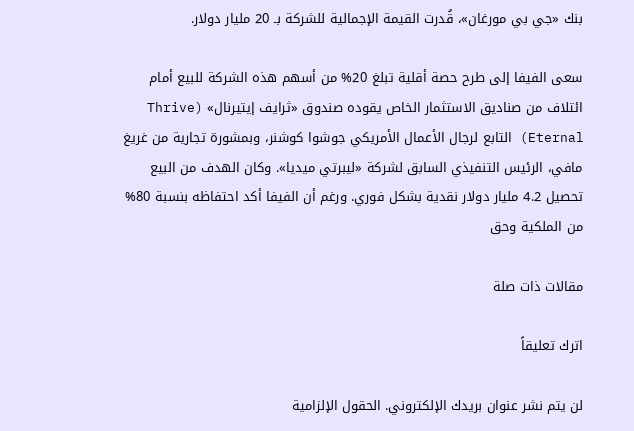بنك «جي بي مورغان»، قُدرت القيمة الإجمالية للشركة بـ 20 مليار دولار.

سعى الفيفا إلى طرح حصة أقلية تبلغ 20% من أسهم هذه الشركة للبيع أمام ائتلاف من صناديق الاستثمار الخاص يقوده صندوق «ثرايف إيتيرنال» (Thrive Eternal) التابع لرجال الأعمال الأمريكي جوشوا كوشنر، وبمشورة تجارية من غريغ مافي، الرئيس التنفيذي السابق لشركة «ليبرتي ميديا». وكان الهدف من البيع تحصيل 4.2 مليار دولار نقدية بشكل فوري. ورغم أن الفيفا أكد احتفاظه بنسبة 80% من الملكية وحق

مقالات ذات صلة

اترك تعليقاً

لن يتم نشر عنوان بريدك الإلكتروني. الحقول الإلزامية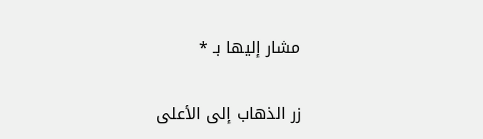مشار إليها بـ *

زر الذهاب إلى الأعلى